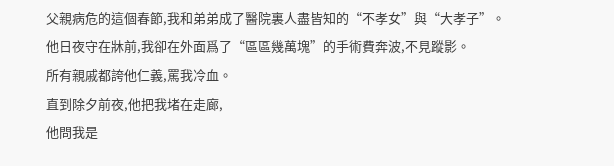父親病危的這個春節,我和弟弟成了醫院裏人盡皆知的“不孝女”與“大孝子”。
他日夜守在牀前,我卻在外面爲了“區區幾萬塊”的手術費奔波,不見蹤影。
所有親戚都誇他仁義,罵我冷血。
直到除夕前夜,他把我堵在走廊,
他問我是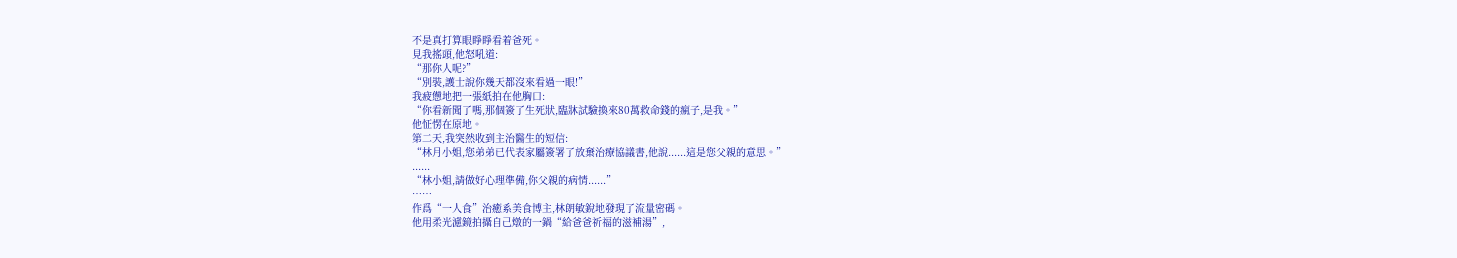不是真打算眼睜睜看着爸死。
見我搖頭,他怒吼道:
“那你人呢?”
“別裝,護士說你幾天都沒來看過一眼!”
我疲憊地把一張紙拍在他胸口:
“你看新聞了嗎,那個簽了生死狀,臨牀試驗換來80萬救命錢的瘋子,是我。”
他怔愣在原地。
第二天,我突然收到主治醫生的短信:
“林月小姐,您弟弟已代表家屬簽署了放棄治療協議書,他說......這是您父親的意思。”
......
“林小姐,請做好心理準備,你父親的病情......”
……
作爲“一人食”治癒系美食博主,林朗敏銳地發現了流量密碼。
他用柔光濾鏡拍攝自己燉的一鍋“給爸爸祈福的滋補湯”,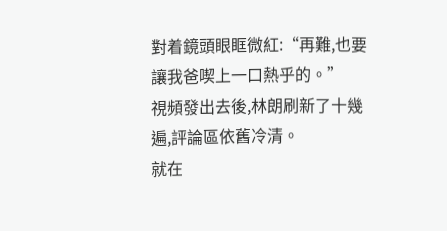對着鏡頭眼眶微紅:“再難,也要讓我爸喫上一口熱乎的。”
視頻發出去後,林朗刷新了十幾遍,評論區依舊冷清。
就在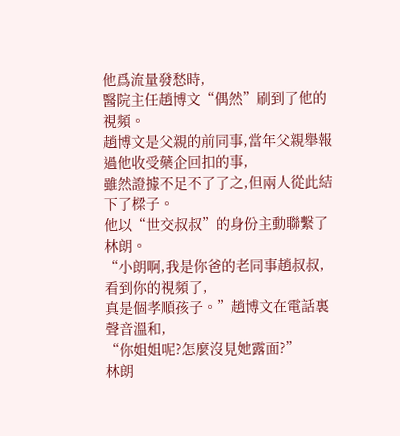他爲流量發愁時,
醫院主任趙博文“偶然”刷到了他的視頻。
趙博文是父親的前同事,當年父親舉報過他收受藥企回扣的事,
雖然證據不足不了了之,但兩人從此結下了樑子。
他以“世交叔叔”的身份主動聯繫了林朗。
“小朗啊,我是你爸的老同事趙叔叔,看到你的視頻了,
真是個孝順孩子。”趙博文在電話裏聲音溫和,
“你姐姐呢?怎麼沒見她露面?”
林朗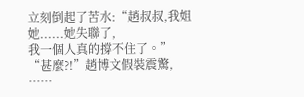立刻倒起了苦水:“趙叔叔,我姐她......她失聯了,
我一個人真的撐不住了。”
“甚麼?!”趙博文假裝震驚,
……